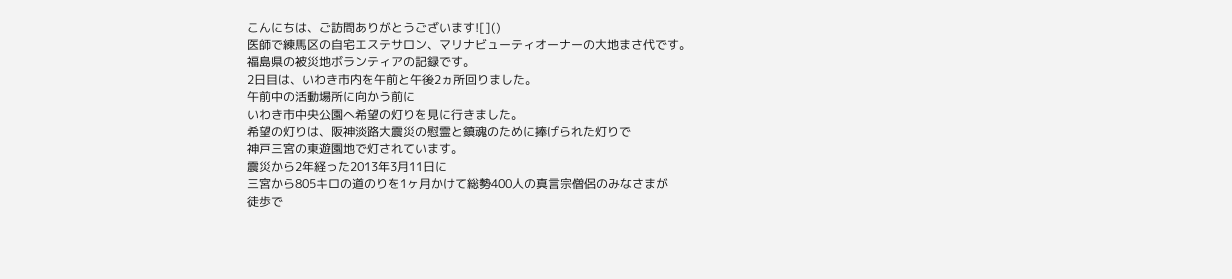こんにちは、ご訪問ありがとうございます![]()
医師で練馬区の自宅エステサロン、マリナビューティオーナーの大地まさ代です。
福島県の被災地ボランティアの記録です。
2日目は、いわき市内を午前と午後2ヵ所回りました。
午前中の活動場所に向かう前に
いわき市中央公園へ希望の灯りを見に行きました。
希望の灯りは、阪神淡路大震災の慰霊と鎮魂のために捧げられた灯りで
神戸三宮の東遊園地で灯されています。
震災から2年経った2013年3月11日に
三宮から805キロの道のりを1ヶ月かけて総勢400人の真言宗僧侶のみなさまが
徒歩で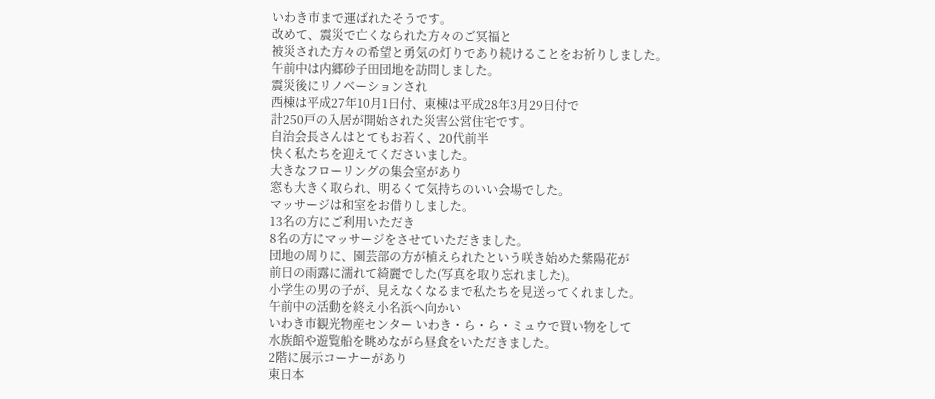いわき市まで運ばれたそうです。
改めて、震災で亡くなられた方々のご冥福と
被災された方々の希望と勇気の灯りであり続けることをお祈りしました。
午前中は内郷砂子田団地を訪問しました。
震災後にリノベーションされ
西棟は平成27年10月1日付、東棟は平成28年3月29日付で
計250戸の入居が開始された災害公営住宅です。
自治会長さんはとてもお若く、20代前半
快く私たちを迎えてくださいました。
大きなフローリングの集会室があり
窓も大きく取られ、明るくて気持ちのいい会場でした。
マッサージは和室をお借りしました。
13名の方にご利用いただき
8名の方にマッサージをさせていただきました。
団地の周りに、園芸部の方が植えられたという咲き始めた紫陽花が
前日の雨露に濡れて綺麗でした(写真を取り忘れました)。
小学生の男の子が、見えなくなるまで私たちを見送ってくれました。
午前中の活動を終え小名浜へ向かい
いわき市観光物産センター いわき・ら・ら・ミュウで買い物をして
水族館や遊覧船を眺めながら昼食をいただきました。
2階に展示コーナーがあり
東日本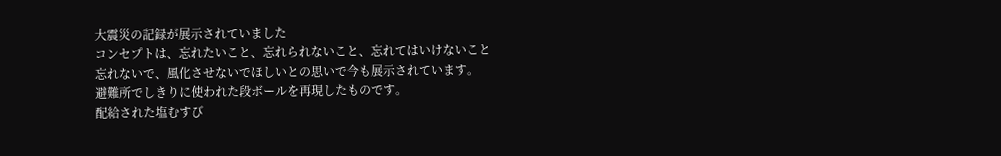大震災の記録が展示されていました
コンセプトは、忘れたいこと、忘れられないこと、忘れてはいけないこと
忘れないで、風化させないでほしいとの思いで今も展示されています。
避難所でしきりに使われた段ボールを再現したものです。
配給された塩むすび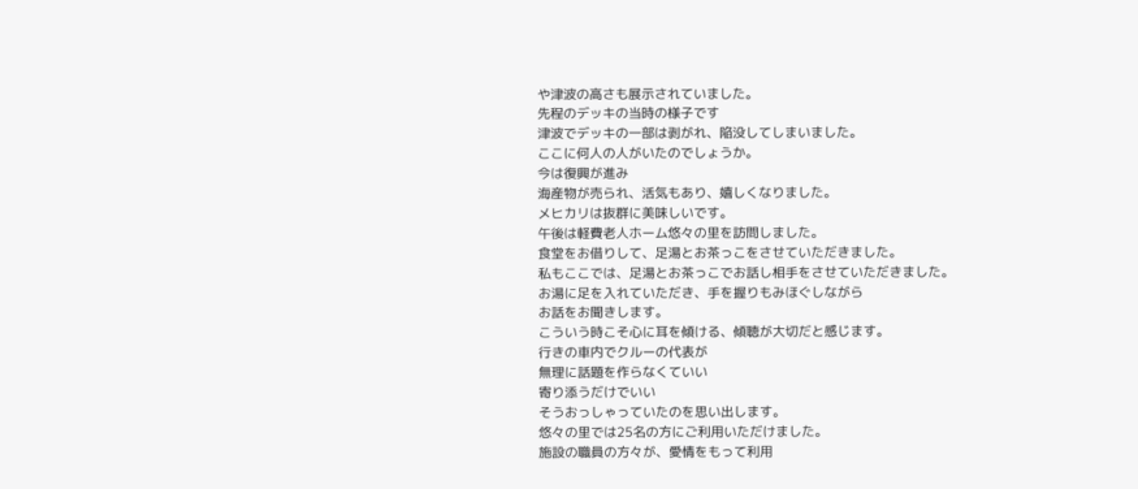や津波の高さも展示されていました。
先程のデッキの当時の様子です
津波でデッキの一部は剥がれ、陥没してしまいました。
ここに何人の人がいたのでしょうか。
今は復興が進み
海産物が売られ、活気もあり、嬉しくなりました。
メヒカリは抜群に美味しいです。
午後は軽費老人ホーム悠々の里を訪問しました。
食堂をお借りして、足湯とお茶っこをさせていただきました。
私もここでは、足湯とお茶っこでお話し相手をさせていただきました。
お湯に足を入れていただき、手を握りもみほぐしながら
お話をお聞きします。
こういう時こそ心に耳を傾ける、傾聴が大切だと感じます。
行きの車内でクルーの代表が
無理に話題を作らなくていい
寄り添うだけでいい
そうおっしゃっていたのを思い出します。
悠々の里では25名の方にご利用いただけました。
施設の職員の方々が、愛情をもって利用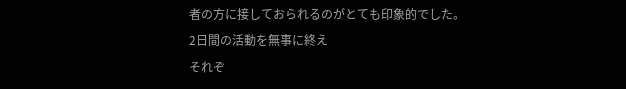者の方に接しておられるのがとても印象的でした。
2日間の活動を無事に終え
それぞ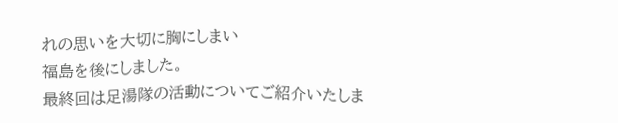れの思いを大切に胸にしまい
福島を後にしました。
最終回は足湯隊の活動についてご紹介いたしま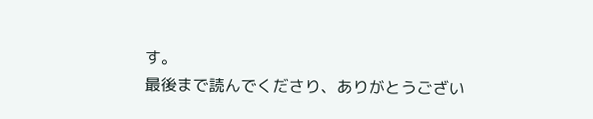す。
最後まで読んでくださり、ありがとうござい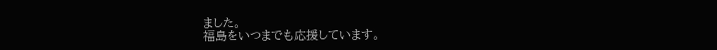ました。
福島をいつまでも応援しています。